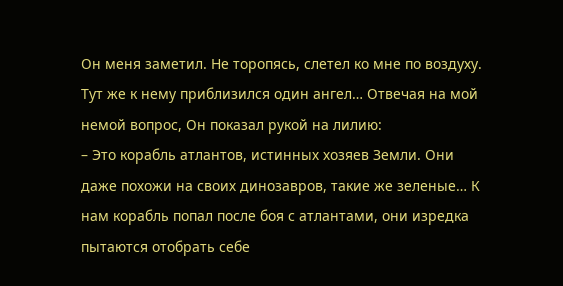Он меня заметил. Не торопясь, слетел ко мне по воздуху. Тут же к нему приблизился один ангел… Отвечая на мой немой вопрос, Он показал рукой на лилию:
– Это корабль атлантов, истинных хозяев Земли. Они даже похожи на своих динозавров, такие же зеленые… К нам корабль попал после боя с атлантами, они изредка пытаются отобрать себе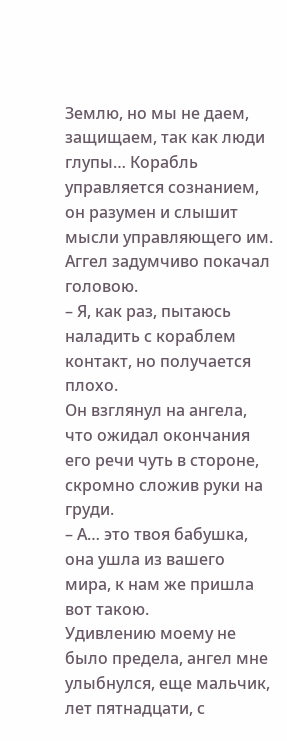Землю, но мы не даем, защищаем, так как люди глупы… Корабль управляется сознанием, он разумен и слышит мысли управляющего им.
Аггел задумчиво покачал головою.
– Я, как раз, пытаюсь наладить с кораблем контакт, но получается плохо.
Он взглянул на ангела, что ожидал окончания его речи чуть в стороне, скромно сложив руки на груди.
– А… это твоя бабушка, она ушла из вашего мира, к нам же пришла вот такою.
Удивлению моему не было предела, ангел мне улыбнулся, еще мальчик, лет пятнадцати, с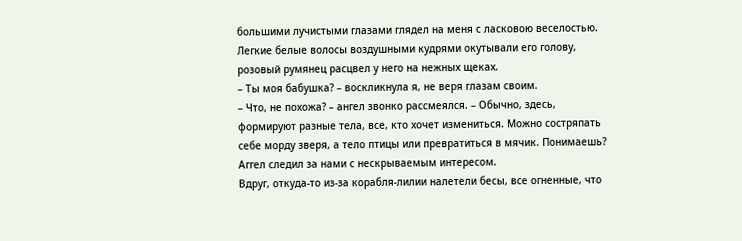большими лучистыми глазами глядел на меня с ласковою веселостью. Легкие белые волосы воздушными кудрями окутывали его голову, розовый румянец расцвел у него на нежных щеках.
– Ты моя бабушка? – воскликнула я, не веря глазам своим.
– Что, не похожа? – ангел звонко рассмеялся. – Обычно, здесь, формируют разные тела, все, кто хочет измениться. Можно состряпать себе морду зверя, а тело птицы или превратиться в мячик. Понимаешь?
Аггел следил за нами с нескрываемым интересом.
Вдруг, откуда-то из-за корабля-лилии налетели бесы, все огненные, что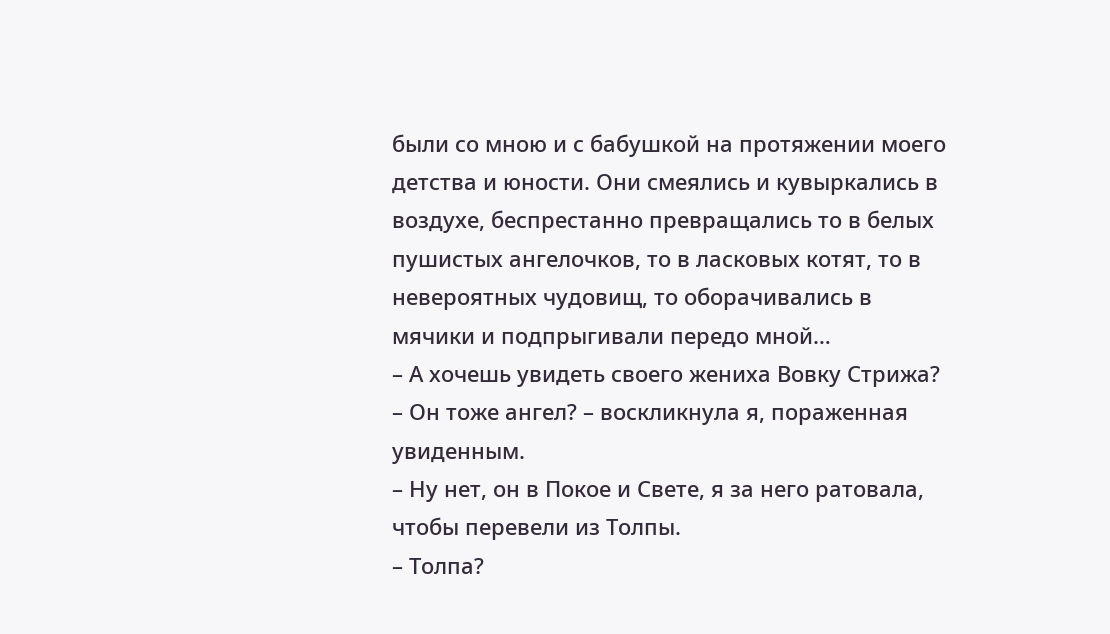были со мною и с бабушкой на протяжении моего детства и юности. Они смеялись и кувыркались в воздухе, беспрестанно превращались то в белых пушистых ангелочков, то в ласковых котят, то в невероятных чудовищ, то оборачивались в мячики и подпрыгивали передо мной…
– А хочешь увидеть своего жениха Вовку Стрижа?
– Он тоже ангел? – воскликнула я, пораженная увиденным.
– Ну нет, он в Покое и Свете, я за него ратовала, чтобы перевели из Толпы.
– Толпа?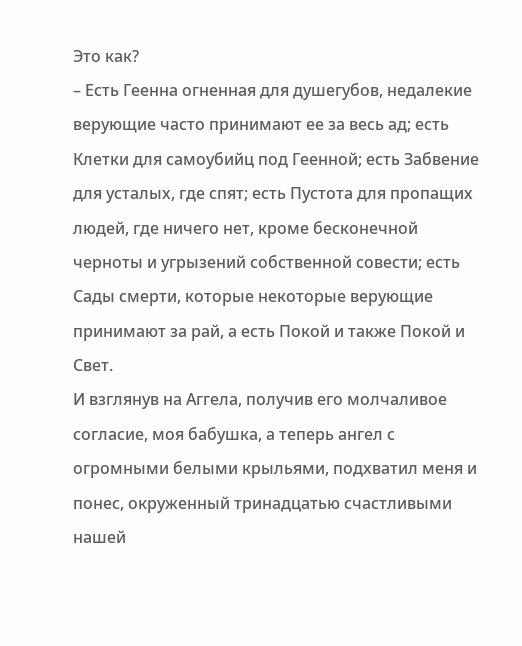Это как?
– Есть Геенна огненная для душегубов, недалекие верующие часто принимают ее за весь ад; есть Клетки для самоубийц под Геенной; есть Забвение для усталых, где спят; есть Пустота для пропащих людей, где ничего нет, кроме бесконечной черноты и угрызений собственной совести; есть Сады смерти, которые некоторые верующие принимают за рай, а есть Покой и также Покой и Свет.
И взглянув на Аггела, получив его молчаливое согласие, моя бабушка, а теперь ангел с огромными белыми крыльями, подхватил меня и понес, окруженный тринадцатью счастливыми нашей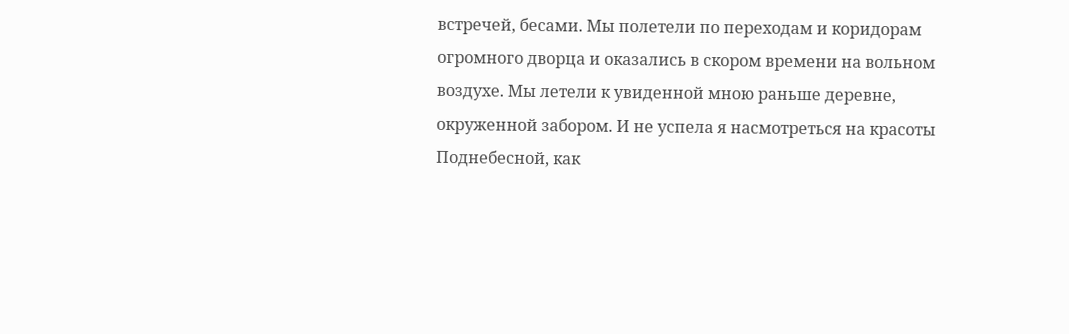встречей, бесами. Мы полетели по переходам и коридорам огромного дворца и оказались в скором времени на вольном воздухе. Мы летели к увиденной мною раньше деревне, окруженной забором. И не успела я насмотреться на красоты Поднебесной, как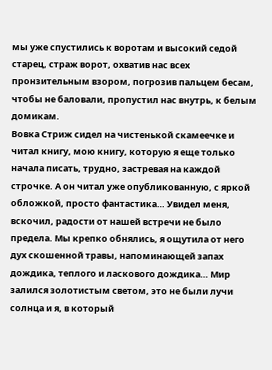мы уже спустились к воротам и высокий седой старец, страж ворот, охватив нас всех пронзительным взором, погрозив пальцем бесам, чтобы не баловали, пропустил нас внутрь, к белым домикам.
Вовка Стриж сидел на чистенькой скамеечке и читал книгу, мою книгу, которую я еще только начала писать, трудно, застревая на каждой строчке. А он читал уже опубликованную, с яркой обложкой, просто фантастика… Увидел меня, вскочил, радости от нашей встречи не было предела. Мы крепко обнялись, я ощутила от него дух скошенной травы, напоминающей запах дождика, теплого и ласкового дождика… Мир залился золотистым светом, это не были лучи солнца и я, в который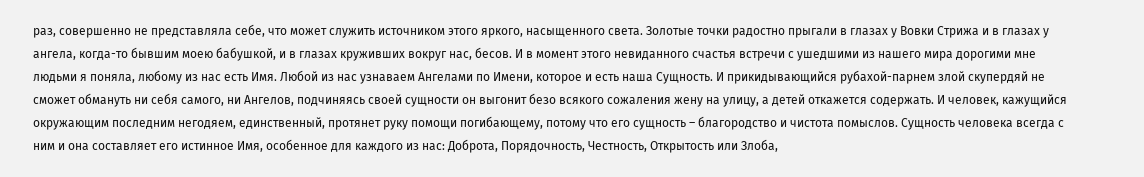раз, совершенно не представляла себе, что может служить источником этого яркого, насыщенного света. Золотые точки радостно прыгали в глазах у Вовки Стрижа и в глазах у ангела, когда-то бывшим моею бабушкой, и в глазах круживших вокруг нас, бесов. И в момент этого невиданного счастья встречи с ушедшими из нашего мира дорогими мне людьми я поняла, любому из нас есть Имя. Любой из нас узнаваем Ангелами по Имени, которое и есть наша Сущность. И прикидывающийся рубахой-парнем злой скупердяй не сможет обмануть ни себя самого, ни Ангелов, подчиняясь своей сущности он выгонит безо всякого сожаления жену на улицу, а детей откажется содержать. И человек, кажущийся окружающим последним негодяем, единственный, протянет руку помощи погибающему, потому что его сущность – благородство и чистота помыслов. Сущность человека всегда с ним и она составляет его истинное Имя, особенное для каждого из нас: Доброта, Порядочность, Честность, Открытость или Злоба,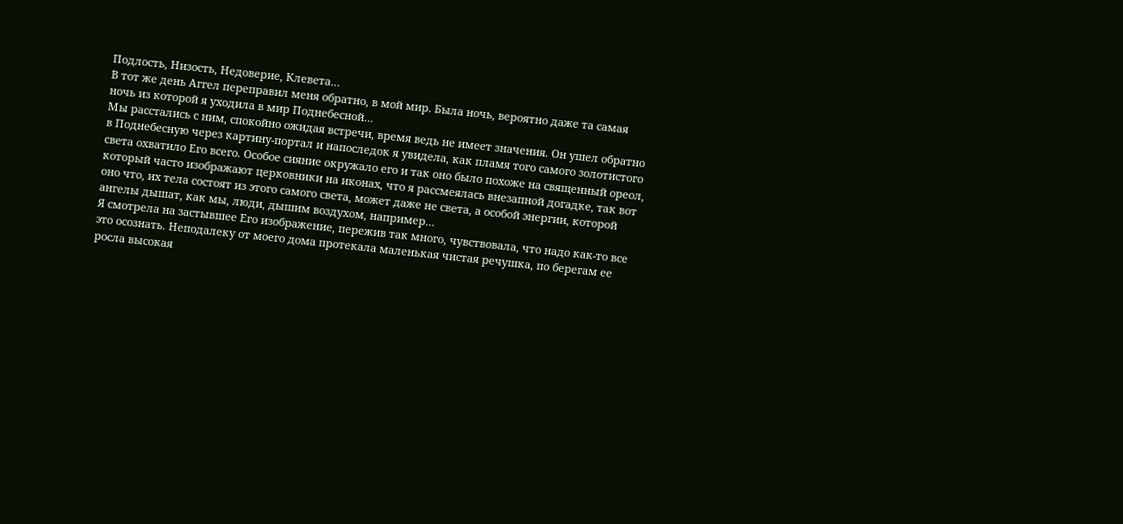Подлость, Низость, Недоверие, Клевета…
В тот же день Аггел переправил меня обратно, в мой мир. Была ночь, вероятно даже та самая ночь из которой я уходила в мир Поднебесной…
Мы расстались с ним, спокойно ожидая встречи, время ведь не имеет значения. Он ушел обратно в Поднебесную через картину-портал и напоследок я увидела, как пламя того самого золотистого света охватило Его всего. Особое сияние окружало его и так оно было похоже на священный ореол, который часто изображают церковники на иконах, что я рассмеялась внезапной догадке, так вот оно что, их тела состоят из этого самого света, может даже не света, а особой энергии, которой ангелы дышат, как мы, люди, дышим воздухом, например…
Я смотрела на застывшее Его изображение, пережив так много, чувствовала, что надо как-то все это осознать. Неподалеку от моего дома протекала маленькая чистая речушка, по берегам ее росла высокая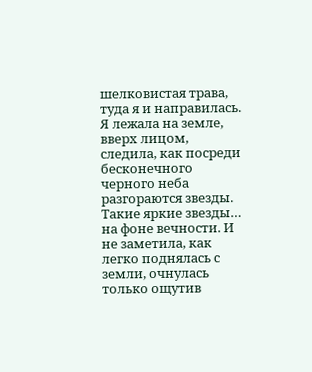шелковистая трава, туда я и направилась.
Я лежала на земле, вверх лицом, следила, как посреди бесконечного черного неба разгораются звезды. Такие яркие звезды… на фоне вечности. И не заметила, как легко поднялась с земли, очнулась только ощутив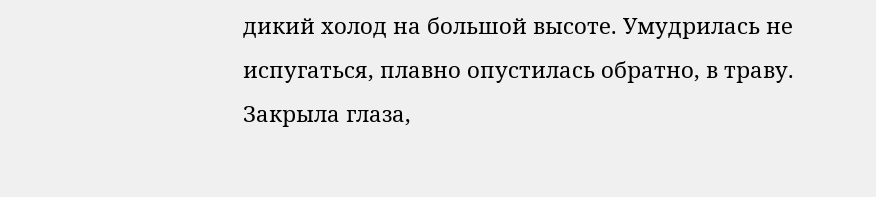дикий холод на большой высоте. Умудрилась не испугаться, плавно опустилась обратно, в траву. Закрыла глаза,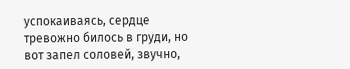успокаиваясь, сердце тревожно билось в груди, но вот запел соловей, звучно,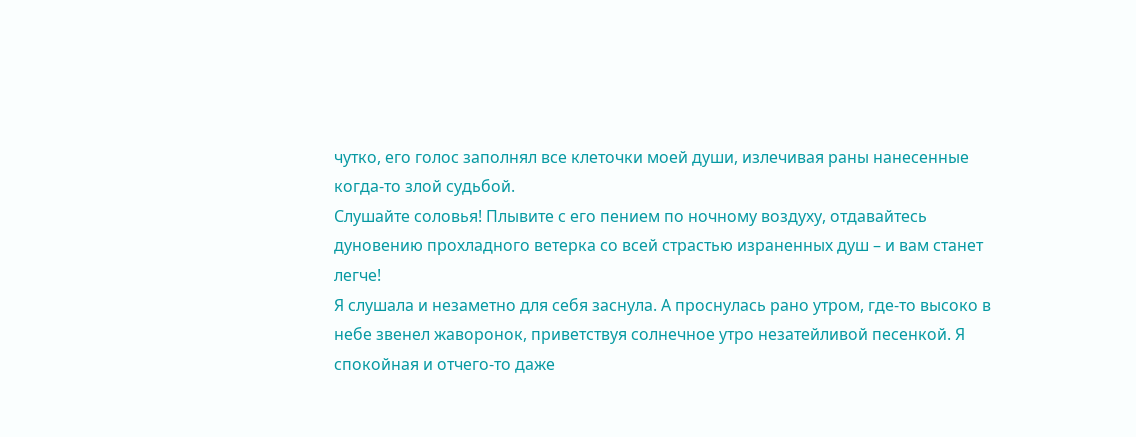чутко, его голос заполнял все клеточки моей души, излечивая раны нанесенные когда-то злой судьбой.
Слушайте соловья! Плывите с его пением по ночному воздуху, отдавайтесь дуновению прохладного ветерка со всей страстью израненных душ – и вам станет легче!
Я слушала и незаметно для себя заснула. А проснулась рано утром, где-то высоко в небе звенел жаворонок, приветствуя солнечное утро незатейливой песенкой. Я спокойная и отчего-то даже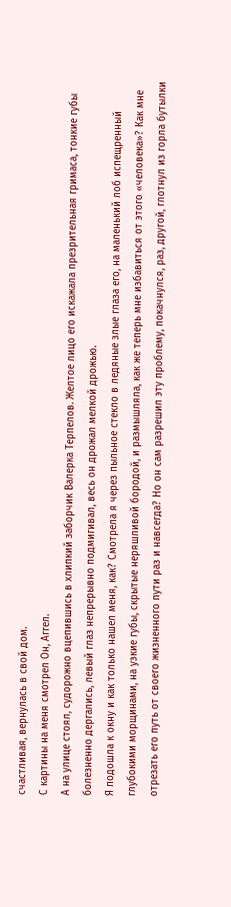счастливая, вернулась в свой дом.
С картины на меня смотрел Он, Аггел.
А на улице стоял, судорожно вцепившись в хлипкий заборчик Валерка Терпелов. Желтое лицо его искажала презрительная гримаса, тонкие губы болезненно дергались, левый глаз непрерывно подмигивал, весь он дрожал мелкой дрожью.
Я подошла к окну и как только нашел меня, как? Смотрела я через пыльное стекло в ледяные злые глаза его, на маленький лоб испещренный глубокими морщинами, на узкие губы, скрытые неряшливой бородой, и размышляла, как же теперь мне избавиться от этого «человека»? Как мне отрезать его путь от своего жизненного пути раз и навсегда? Но он сам разрешил эту проблему, покачнулся, раз, другой, глотнул из горла бутылки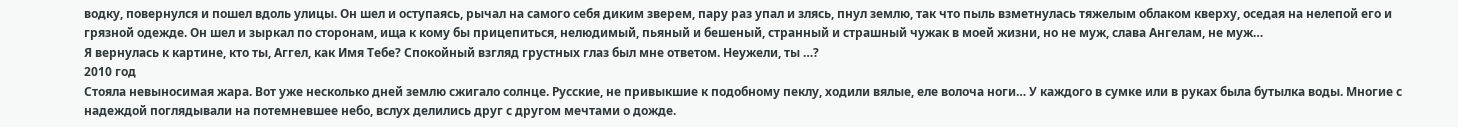водку, повернулся и пошел вдоль улицы. Он шел и оступаясь, рычал на самого себя диким зверем, пару раз упал и злясь, пнул землю, так что пыль взметнулась тяжелым облаком кверху, оседая на нелепой его и грязной одежде. Он шел и зыркал по сторонам, ища к кому бы прицепиться, нелюдимый, пьяный и бешеный, странный и страшный чужак в моей жизни, но не муж, слава Ангелам, не муж…
Я вернулась к картине, кто ты, Аггел, как Имя Тебе? Спокойный взгляд грустных глаз был мне ответом. Неужели, ты …?
2010 год
Стояла невыносимая жара. Вот уже несколько дней землю сжигало солнце. Русские, не привыкшие к подобному пеклу, ходили вялые, еле волоча ноги… У каждого в сумке или в руках была бутылка воды. Многие с надеждой поглядывали на потемневшее небо, вслух делились друг с другом мечтами о дожде.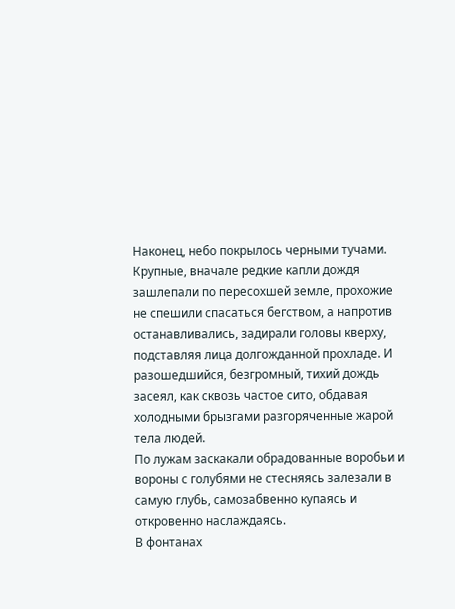Наконец, небо покрылось черными тучами. Крупные, вначале редкие капли дождя зашлепали по пересохшей земле, прохожие не спешили спасаться бегством, а напротив останавливались, задирали головы кверху, подставляя лица долгожданной прохладе. И разошедшийся, безгромный, тихий дождь засеял, как сквозь частое сито, обдавая холодными брызгами разгоряченные жарой тела людей.
По лужам заскакали обрадованные воробьи и вороны с голубями не стесняясь залезали в самую глубь, самозабвенно купаясь и откровенно наслаждаясь.
В фонтанах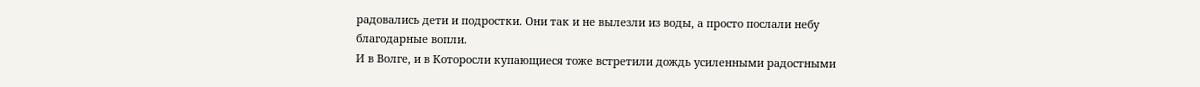радовались дети и подростки. Они так и не вылезли из воды, а просто послали небу благодарные вопли.
И в Волге, и в Которосли купающиеся тоже встретили дождь усиленными радостными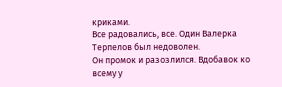криками.
Все радовались, все. Один Валерка Терпелов был недоволен.
Он промок и разозлился. Вдобавок ко всему у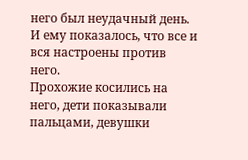него был неудачный день. И ему показалось, что все и вся настроены против него.
Прохожие косились на него, дети показывали пальцами, девушки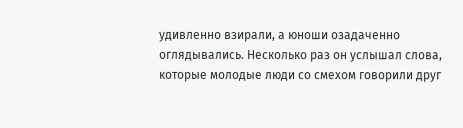удивленно взирали, а юноши озадаченно оглядывались. Несколько раз он услышал слова, которые молодые люди со смехом говорили друг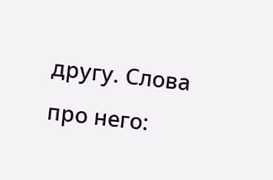другу. Слова про него: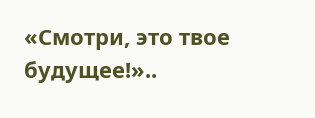«Смотри, это твое будущее!»..